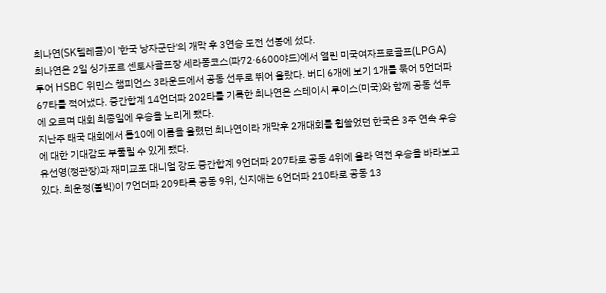최나연(SK텔레콤)이 '한국 낭자군단'의 개막 후 3연승 도전 선봉에 섰다.
최나연은 2일 싱가포르 센토사골프장 세라퐁코스(파72·6600야드)에서 열린 미국여자프로골프(LPGA) 투어 HSBC 위민스 챔피언스 3라운드에서 공동 선두로 뛰어 올랐다. 버디 6개에 보기 1개를 묶어 5언더파 67타를 적어냈다. 중간합계 14언더파 202타를 기록한 최나연은 스테이시 루이스(미국)와 함께 공동 선두에 오르며 대회 최종일에 우승을 노리게 됐다.
지난주 태국 대회에서 톱10에 이름을 올렸던 최나연이라 개막후 2개대회를 휩쓸었던 한국은 3주 연속 우승에 대한 기대감도 부풀릴 수 있게 됐다.
유선영(정관장)과 재미교포 대니얼 강도 중간합계 9언더파 207타로 공동 4위에 올라 역전 우승을 바라보고 있다. 최운정(볼빅)이 7언더파 209타록 공동 9위, 신지애는 6언더파 210타로 공동 13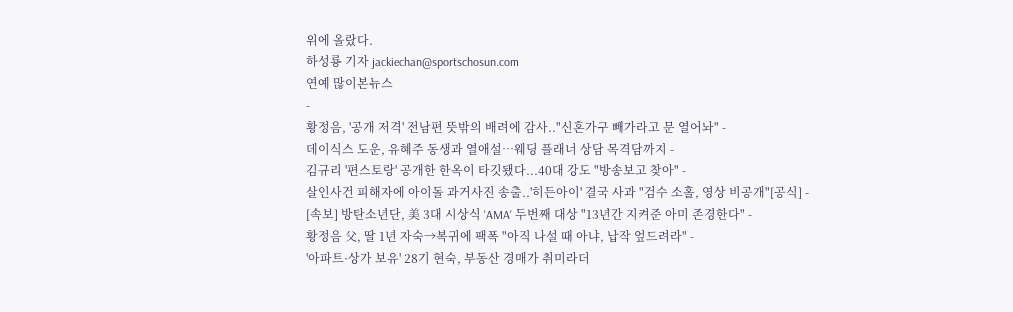위에 올랐다.
하성룡 기자 jackiechan@sportschosun.com
연예 많이본뉴스
-
황정음, '공개 저격' 전남편 뜻밖의 배려에 감사.."신혼가구 빼가라고 문 열어놔" -
데이식스 도운, 유혜주 동생과 열애설…웨딩 플래너 상담 목격담까지 -
김규리 '편스토랑' 공개한 한옥이 타깃됐다...40대 강도 "방송보고 찾아" -
살인사건 피해자에 아이돌 과거사진 송출..'히든아이' 결국 사과 "검수 소홀, 영상 비공개"[공식] -
[속보] 방탄소년단, 美 3대 시상식 'AMA' 두번째 대상 "13년간 지켜준 아미 존경한다" -
황정음 父, 딸 1년 자숙→복귀에 팩폭 "아직 나설 때 아냐, 납작 엎드려라" -
'아파트·상가 보유' 28기 현숙, 부동산 경매가 취미라더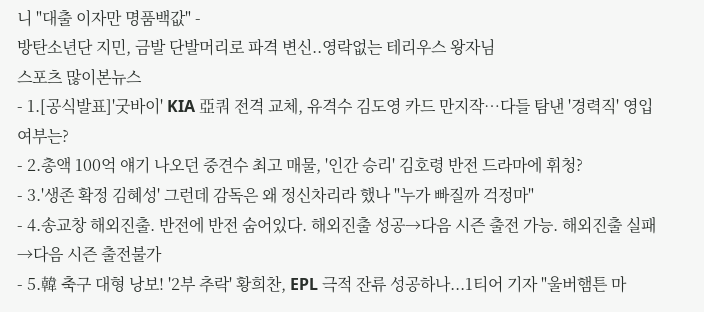니 "대출 이자만 명품백값" -
방탄소년단 지민, 금발 단발머리로 파격 변신..영락없는 테리우스 왕자님
스포츠 많이본뉴스
- 1.[공식발표]'굿바이' KIA 亞쿼 전격 교체, 유격수 김도영 카드 만지작…다들 탐낸 '경력직' 영입 여부는?
- 2.총액 100억 얘기 나오던 중견수 최고 매물, '인간 승리' 김호령 반전 드라마에 휘청?
- 3.'생존 확정 김혜성' 그런데 감독은 왜 정신차리라 했나 "누가 빠질까 걱정마"
- 4.송교창 해외진출. 반전에 반전 숨어있다. 해외진출 성공→다음 시즌 출전 가능. 해외진출 실패→다음 시즌 출전불가
- 5.韓 축구 대형 낭보! '2부 추락' 황희찬, EPL 극적 잔류 성공하나...1티어 기자 "울버햄튼 마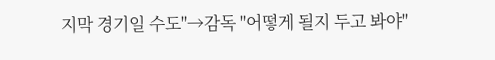지막 경기일 수도"→감독 "어떻게 될지 두고 봐야"